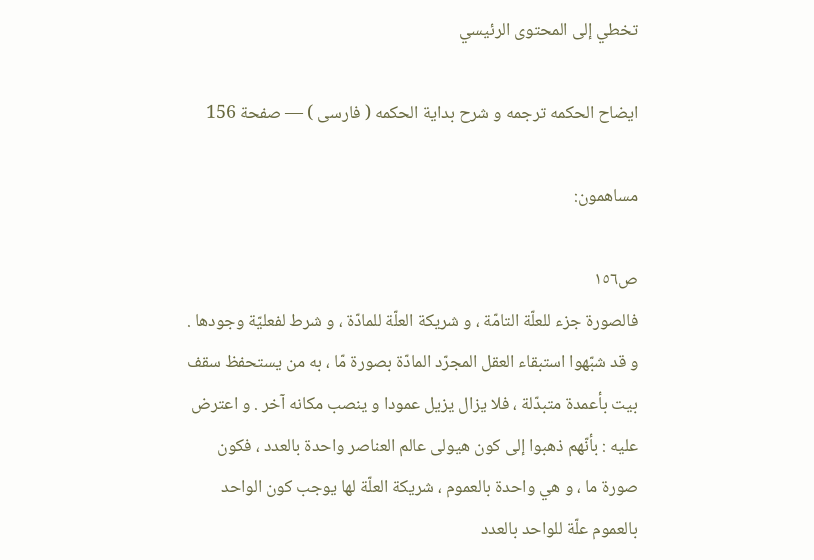تخطي إلى المحتوى الرئيسي

ايضاح الحكمه ترجمه و شرح بداية الحكمه ( فارسى ) — صفحة 156

مساهمون:

ص١٥٦
فالصورة جزء للعلّة التامّة ، و شريكة العلّة للمادّة ، و شرط لفعليّة وجودها . و قد شبّهوا استبقاء العقل المجرّد المادّة بصورة مّا ، به من يستحفظ سقف بيت بأعمدة متبدّلة ، فلا يزال يزيل عمودا و ينصب مكانه آخر . و اعترض عليه : بأنّهم ذهبوا إلى كون هيولى عالم العناصر واحدة بالعدد ، فكون صورة ما ، و هي واحدة بالعموم ، شريكة العلّة لها يوجب كون الواحد بالعموم علّة للواحد بالعدد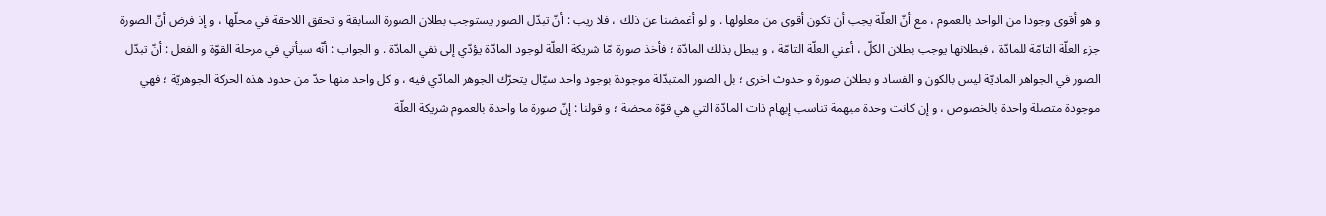و هو أقوى وجودا من الواحد بالعموم ، مع أنّ العلّة يجب أن تكون أقوى من معلولها . و لو أغمضنا عن ذلك ، فلا ريب : أنّ تبدّل الصور يستوجب بطلان الصورة السابقة و تحقق اللاحقة في محلّها ، و إذ فرض أنّ الصورة جزء العلّة التامّة للمادّة ، فبطلانها يوجب بطلان الكلّ ، أعني العلّة التامّة ، و يبطل بذلك المادّة ؛ فأخذ صورة مّا شريكة العلّة لوجود المادّة يؤدّي إلى نفي المادّة . و الجواب : أنّه سيأتي في مرحلة القوّة و الفعل : أنّ تبدّل الصور في الجواهر الماديّة ليس بالكون و الفساد و بطلان صورة و حدوث اخرى ؛ بل الصور المتبدّلة موجودة بوجود واحد سيّال يتحرّك الجوهر المادّي فيه ، و كل واحد منها حدّ من حدود هذه الحركة الجوهريّة ؛ فهي موجودة متصلة واحدة بالخصوص ، و إن كانت وحدة مبهمة تناسب إبهام ذات المادّة التي هي قوّة محضة ؛ و قولنا : إنّ صورة ما واحدة بالعموم شريكة العلّة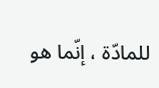للمادّة ، إنّما هو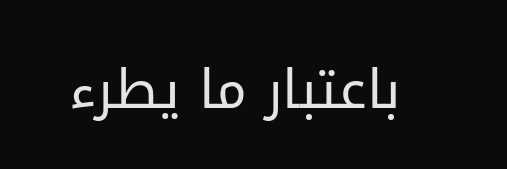باعتبار ما يطرء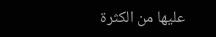عليها من الكثرة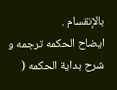بالإنقسام .
ايضاح الحكمه ترجمه و شرح بداية الحكمه (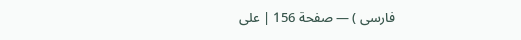فارسى ) — صفحة 156 | على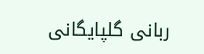ربانى گلپايگانى